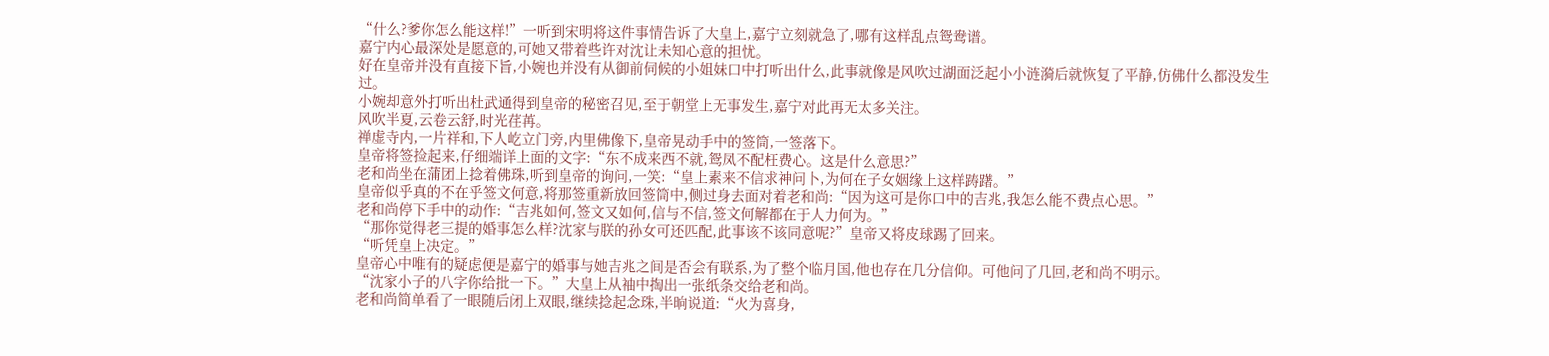“什么?爹你怎么能这样!”一听到宋明将这件事情告诉了大皇上,嘉宁立刻就急了,哪有这样乱点鸳鸯谱。
嘉宁内心最深处是愿意的,可她又带着些许对沈让未知心意的担忧。
好在皇帝并没有直接下旨,小婉也并没有从御前伺候的小姐妹口中打听出什么,此事就像是风吹过湖面泛起小小涟漪后就恢复了平静,仿佛什么都没发生过。
小婉却意外打听出杜武通得到皇帝的秘密召见,至于朝堂上无事发生,嘉宁对此再无太多关注。
风吹半夏,云卷云舒,时光荏苒。
禅虚寺内,一片祥和,下人屹立门旁,内里佛像下,皇帝晃动手中的签筒,一签落下。
皇帝将签捡起来,仔细端详上面的文字:“东不成来西不就,鸳凤不配枉费心。这是什么意思?”
老和尚坐在蒲团上捻着佛珠,听到皇帝的询问,一笑:“皇上素来不信求神问卜,为何在子女姻缘上这样踌躇。”
皇帝似乎真的不在乎签文何意,将那签重新放回签筒中,侧过身去面对着老和尚:“因为这可是你口中的吉兆,我怎么能不费点心思。”
老和尚停下手中的动作:“吉兆如何,签文又如何,信与不信,签文何解都在于人力何为。”
“那你觉得老三提的婚事怎么样?沈家与朕的孙女可还匹配,此事该不该同意呢?”皇帝又将皮球踢了回来。
“听凭皇上决定。”
皇帝心中唯有的疑虑便是嘉宁的婚事与她吉兆之间是否会有联系,为了整个临月国,他也存在几分信仰。可他问了几回,老和尚不明示。
“沈家小子的八字你给批一下。”大皇上从袖中掏出一张纸条交给老和尚。
老和尚简单看了一眼随后闭上双眼,继续捻起念珠,半晌说道:“火为喜身,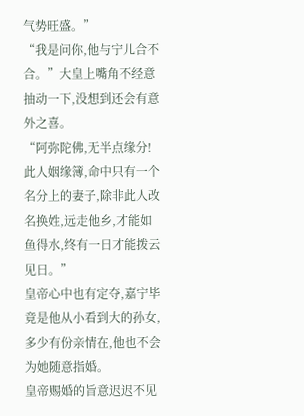气势旺盛。”
“我是问你,他与宁儿合不合。”大皇上嘴角不经意抽动一下,没想到还会有意外之喜。
“阿弥陀佛,无半点缘分!此人姻缘簿,命中只有一个名分上的妻子,除非此人改名换姓,远走他乡,才能如鱼得水,终有一日才能拨云见日。”
皇帝心中也有定夺,嘉宁毕竟是他从小看到大的孙女,多少有份亲情在,他也不会为她随意指婚。
皇帝赐婚的旨意迟迟不见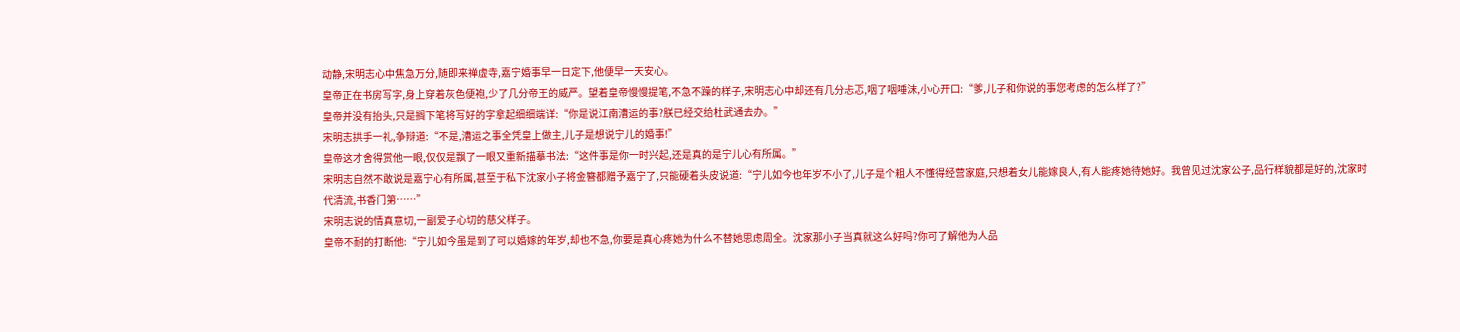动静,宋明志心中焦急万分,随即来禅虚寺,嘉宁婚事早一日定下,他便早一天安心。
皇帝正在书房写字,身上穿着灰色便袍,少了几分帝王的威严。望着皇帝慢慢提笔,不急不躁的样子,宋明志心中却还有几分忐忑,咽了咽唾沫,小心开口:“爹,儿子和你说的事您考虑的怎么样了?”
皇帝并没有抬头,只是搁下笔将写好的字拿起细细端详:“你是说江南漕运的事?朕已经交给杜武通去办。”
宋明志拱手一礼,争辩道:“不是,漕运之事全凭皇上做主,儿子是想说宁儿的婚事!”
皇帝这才舍得赏他一眼,仅仅是飘了一眼又重新描摹书法:“这件事是你一时兴起,还是真的是宁儿心有所属。”
宋明志自然不敢说是嘉宁心有所属,甚至于私下沈家小子将金簪都赠予嘉宁了,只能硬着头皮说道:“宁儿如今也年岁不小了,儿子是个粗人不懂得经营家庭,只想着女儿能嫁良人,有人能疼她待她好。我曾见过沈家公子,品行样貌都是好的,沈家时代清流,书香门第……”
宋明志说的情真意切,一副爱子心切的慈父样子。
皇帝不耐的打断他:“宁儿如今虽是到了可以婚嫁的年岁,却也不急,你要是真心疼她为什么不替她思虑周全。沈家那小子当真就这么好吗?你可了解他为人品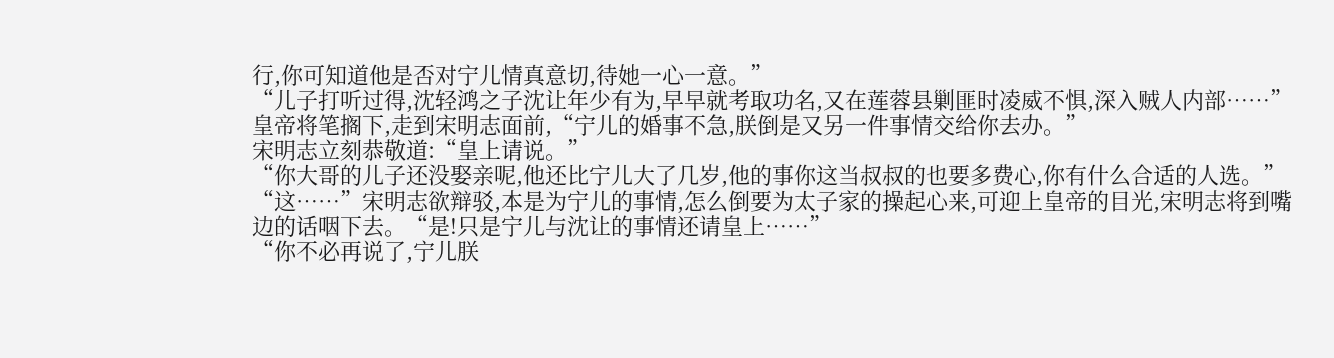行,你可知道他是否对宁儿情真意切,待她一心一意。”
“儿子打听过得,沈轻鸿之子沈让年少有为,早早就考取功名,又在莲蓉县剿匪时凌威不惧,深入贼人内部……”
皇帝将笔搁下,走到宋明志面前,“宁儿的婚事不急,朕倒是又另一件事情交给你去办。”
宋明志立刻恭敬道:“皇上请说。”
“你大哥的儿子还没娶亲呢,他还比宁儿大了几岁,他的事你这当叔叔的也要多费心,你有什么合适的人选。”
“这……”宋明志欲辩驳,本是为宁儿的事情,怎么倒要为太子家的操起心来,可迎上皇帝的目光,宋明志将到嘴边的话咽下去。“是!只是宁儿与沈让的事情还请皇上……”
“你不必再说了,宁儿朕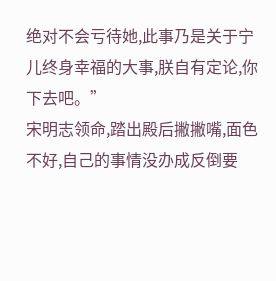绝对不会亏待她,此事乃是关于宁儿终身幸福的大事,朕自有定论,你下去吧。”
宋明志领命,踏出殿后撇撇嘴,面色不好,自己的事情没办成反倒要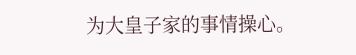为大皇子家的事情操心。